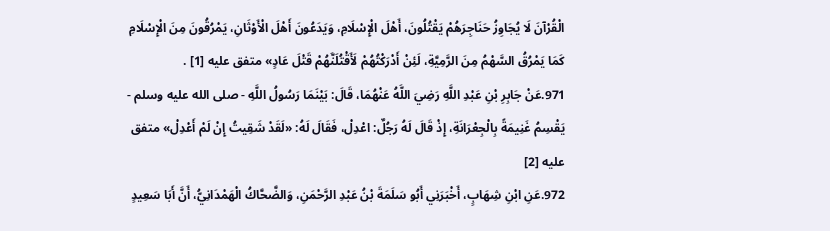الْقُرْآنَ لَا يُجَاوِزُ حَنَاجِرَهُمْ يَقْتُلُونَ، أَهْلَ الْإِسْلَامِ، وَيَدَعُونَ أَهْلَ الْأَوْثَانِ، يَمْرُقُونَ مِنَ الْإِسْلَامِ كَمَا يَمْرُقُ السَّهْمُ مِنَ الرَّمِيَّةِ، لَئِنْ أَدْرَكْتُهُمْ لَأَقْتُلَنَّهُمْ قَتْلَ عَادٍ» متفق عليه [1] .
971.عَنْ جَابِرِ بْنِ عَبْدِ اللَّهِ رَضِيَ اللَّهُ عَنْهُمَا، قَالَ: بَيْنَمَا رَسُولُ اللَّهِ - صلى الله عليه وسلم - يَقْسِمُ غَنِيمَةً بِالْجِعْرَانَةِ، إِذْ قَالَ لَهُ رَجُلٌ: اعْدِلْ، فَقَالَ لَهُ: «لَقَدْ شَقِيتُ إِنْ لَمْ أَعْدِلْ» متفق عليه [2]
972.عَنِ ابْنِ شِهَابٍ، أَخْبَرَنِي أَبُو سَلَمَةَ بْنُ عَبْدِ الرَّحْمَنِ، وَالضَّحَّاكُ الْهَمْدَانِيُّ، أَنَّ أَبَا سَعِيدٍ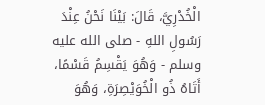الْخُدْرِيَّ، قَالَ: بَيْنَا نَحْنُ عِنْدَ رَسُولِ اللهِ - صلى الله عليه وسلم - وَهُوَ يَقْسِمُ قَسْمًا، أَتَاهُ ذُو الْخُوَيْصِرَةِ، وَهُوَ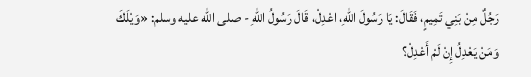رَجُلٌ مِنْ بَنِي تَمِيمٍ، فَقَالَ: يَا رَسُولَ اللهِ، اعْدِلْ، قَالَ رَسُولُ اللهِ - صلى الله عليه وسلم: «وَيْلَكَ وَمَنْ يَعْدِلُ إِنْ لَمْ أَعْدِلْ؟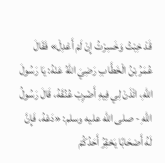قَدْ خِبْتُ وَخَسِرْتُ إِنْ لَمْ أَعْدِلْ» فَقَالَ عُمَرُ بْنُ الْخَطَّابِ رَضِيَ اللهُ عَنْهُ: يَا رَسُولَ اللهِ، ائْذَنْ لِي فِيهِ أَضْرِبْ عُنُقَهُ، قَالَ رَسُولُ اللهِ - صلى الله عليه وسلم: «دَعْهُ، فَإِنَّ لَهُ أَصْحَابًا يَحْقِرُ أَحَدُكُمْ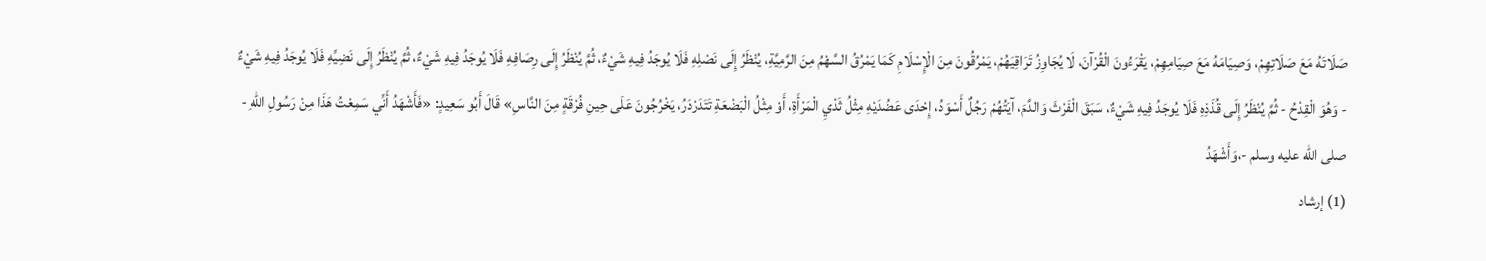صَلَاتَهُ مَعَ صَلَاتِهِمْ، وَصِيَامَهُ مَعَ صِيَامِهِمْ، يَقْرَءُونَ الْقُرْآنَ، لَا يُجَاوِزُ تَرَاقِيَهُمْ، يَمْرُقُونَ مِنَ الْإِسْلَامِ كَمَا يَمْرُقُ السَّهْمُ مِنَ الرَّمِيَّةِ، يُنْظَرُ إِلَى نَصْلِهِ فَلَا يُوجَدُ فِيهِ شَيْءٌ، ثُمَّ يُنْظَرُ إِلَى رِصَافِهِ فَلَا يُوجَدُ فِيهِ شَيْءٌ، ثُمَّ يُنْظَرُ إِلَى نَضِيِّهِ فَلَا يُوجَدُ فِيهِ شَيْءٌ - وَهُوَ الْقِدْحُ - ثُمَّ يُنْظَرُ إِلَى قُذَذِهِ فَلَا يُوجَدُ فِيهِ شَيْءٌ، سَبَقَ الْفَرْثَ وَالدَّمَ، آيَتُهُمْ رَجُلٌ أَسْوَدُ، إِحْدَى عَضُدَيْهِ مِثْلُ ثَدْيِ الْمَرْأَةِ، أَوْ مِثْلُ الْبَضْعَةِ تَتَدَرْدَرُ، يَخْرُجُونَ عَلَى حِينِ فُرْقَةٍ مِنَ النَّاسِ» قَالَ أَبُو سَعِيدٍ: «فَأَشْهَدُ أَنِّي سَمِعْتُ هَذَا مِنْ رَسُولِ اللهِ - صلى الله عليه وسلم -،وَأَشْهَدُ
(1) إرشاد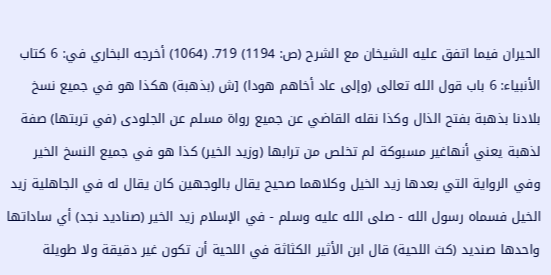الحيران فيما اتفق عليه الشيخان مع الشرح (ص: 1194) 719. (1064) أخرجه البخاري في: 6 كتاب الأنبياء: 6 باب قول الله تعالى (وإلى عاد أخاهم هودا) [ش (بذهبة) هكذا هو في جميع نسخ بلادنا بذهبة بفتح الذال وكذا نقله القاضي عن جميع رواة مسلم عن الجلودى (في تربتها) صفة لذهبة يعني أنهاغير مسبوكة لم تخلص من ترابها (وزيد الخير) كذا هو في جميع النسخ الخير وفي الرواية التي بعدها زيد الخيل وكلاهما صحيح يقال بالوجهين كان يقال له في الجاهلية زيد الخيل فسماه رسول الله - صلى الله عليه وسلم - في الإسلام زيد الخير (صناديد نجد) أي ساداتها واحدها صنديد (كث اللحية) قال ابن الأثير الكثاثة في اللحية أن تكون غير دقيقة ولا طويلة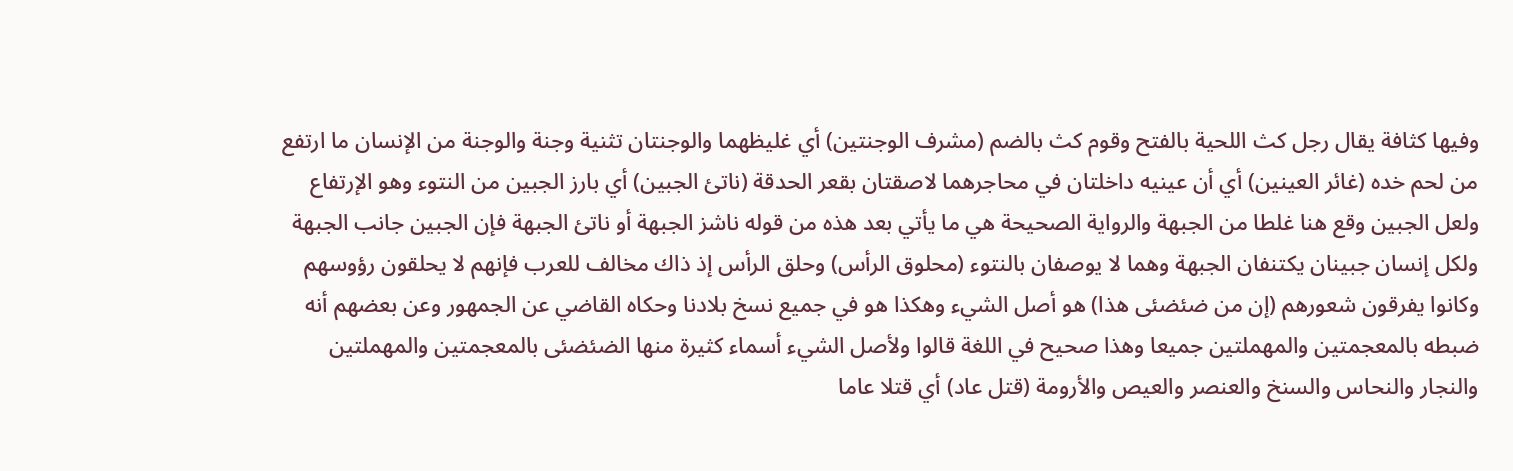وفيها كثافة يقال رجل كث اللحية بالفتح وقوم كث بالضم (مشرف الوجنتين) أي غليظهما والوجنتان تثنية وجنة والوجنة من الإنسان ما ارتفع من لحم خده (غائر العينين) أي أن عينيه داخلتان في محاجرهما لاصقتان بقعر الحدقة (ناتئ الجبين) أي بارز الجبين من النتوء وهو الإرتفاع ولعل الجبين وقع هنا غلطا من الجبهة والرواية الصحيحة هي ما يأتي بعد هذه من قوله ناشز الجبهة أو ناتئ الجبهة فإن الجبين جانب الجبهة ولكل إنسان جبينان يكتنفان الجبهة وهما لا يوصفان بالنتوء (محلوق الرأس) وحلق الرأس إذ ذاك مخالف للعرب فإنهم لا يحلقون رؤوسهم وكانوا يفرقون شعورهم (إن من ضئضئى هذا) هو أصل الشيء وهكذا هو في جميع نسخ بلادنا وحكاه القاضي عن الجمهور وعن بعضهم أنه ضبطه بالمعجمتين والمهملتين جميعا وهذا صحيح في اللغة قالوا ولأصل الشيء أسماء كثيرة منها الضئضئى بالمعجمتين والمهملتين والنجار والنحاس والسنخ والعنصر والعيص والأرومة (قتل عاد) أي قتلا عاما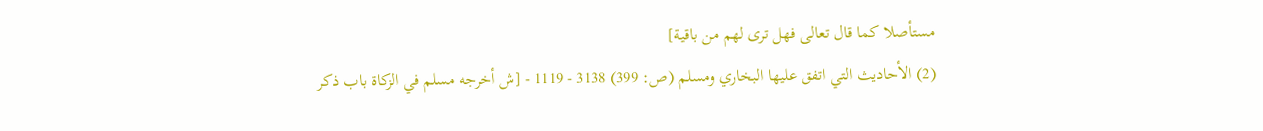مستأصلا كما قال تعالى فهل ترى لهم من باقية]
(2) الأحاديث التي اتفق عليها البخاري ومسلم (ص: 399) 3138 - 1119 - [ش أخرجه مسلم في الزكاة باب ذكر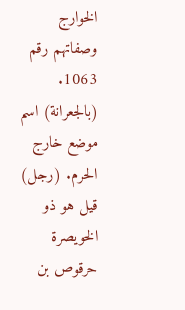الخوارج وصفاتهم رقم 1063. (بالجعرانة) اسم موضع خارج الحرم. (رجل) قيل هو ذو الخويصرة حرقوص بن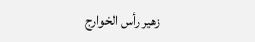زهير رأس الخوارج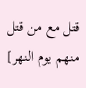قتل مع من قتل منهم يوم النهر]